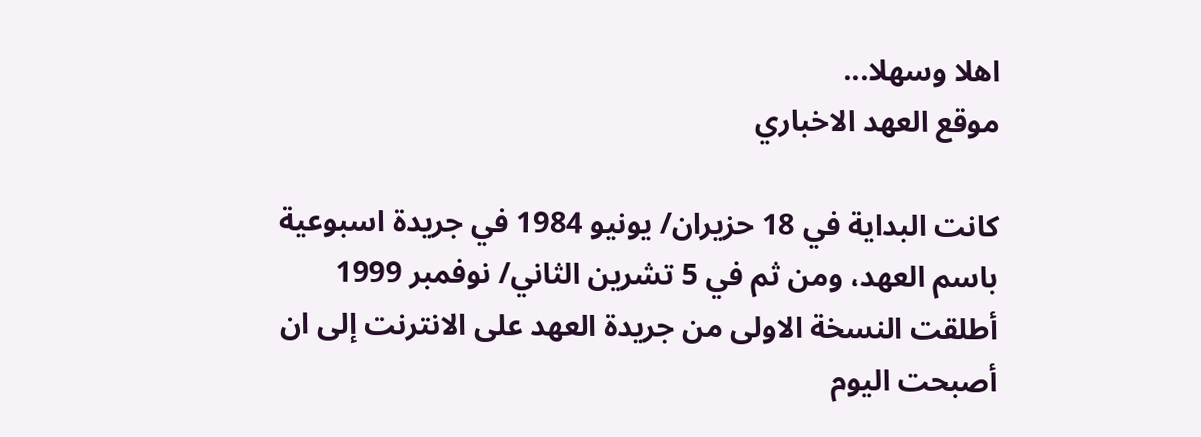اهلا وسهلا...
موقع العهد الاخباري

كانت البداية في 18 حزيران/ يونيو 1984 في جريدة اسبوعية باسم العهد، ومن ثم في 5 تشرين الثاني/ نوفمبر 1999 أطلقت النسخة الاولى من جريدة العهد على الانترنت إلى ان أصبحت اليوم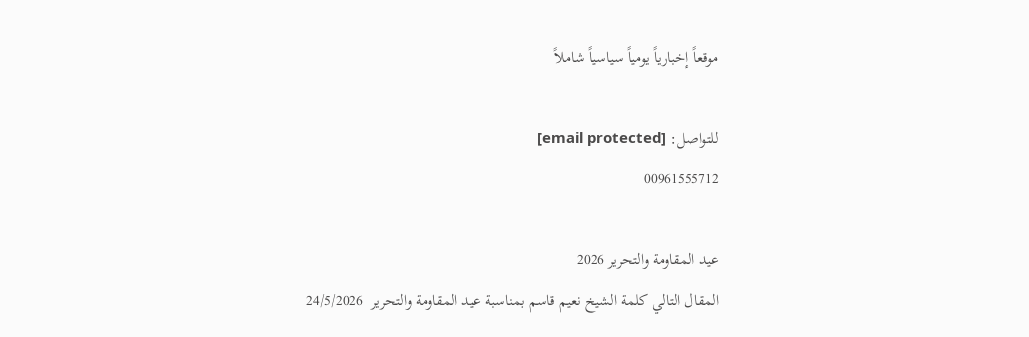موقعاً إخبارياً يومياً سياسياً شاملاً

للتواصل: [email protected]
00961555712

عيد المقاومة والتحرير 2026
المقال التالي كلمة الشيخ نعيم قاسم بمناسبة عيد المقاومة والتحرير  24/5/2026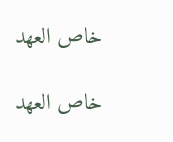خاص العهد

خاص العهد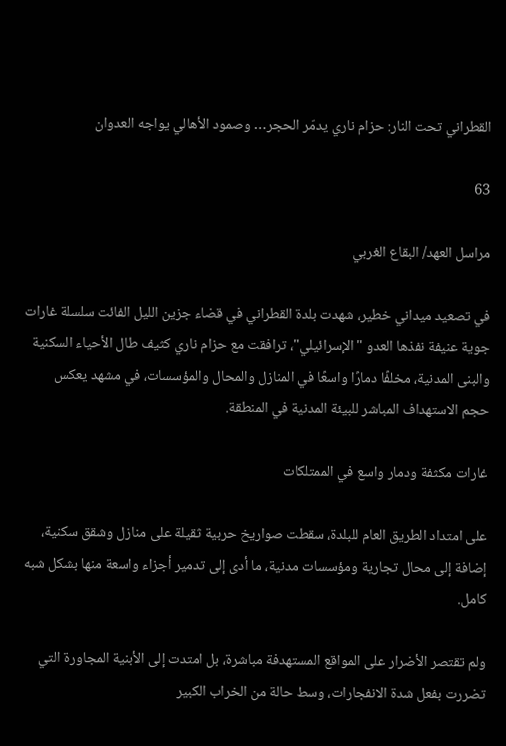القطراني تحت النار: حزام ناري يدمّر الحجر… وصمود الأهالي يواجه العدوان

63

مراسل العهد/ البقاع الغربي

في تصعيد ميداني خطير، شهدت بلدة القطراني في قضاء جزين الليل الفائت سلسلة غارات جوية عنيفة نفذها العدو "الإسرائيلي"، ترافقت مع حزام ناري كثيف طال الأحياء السكنية والبنى المدنية، مخلفًا دمارًا واسعًا في المنازل والمحال والمؤسسات، في مشهد يعكس حجم الاستهداف المباشر للبيئة المدنية في المنطقة.

غارات مكثفة ودمار واسع في الممتلكات

على امتداد الطريق العام للبلدة، سقطت صواريخ حربية ثقيلة على منازل وشقق سكنية، إضافة إلى محال تجارية ومؤسسات مدنية، ما أدى إلى تدمير أجزاء واسعة منها بشكل شبه كامل.

ولم تقتصر الأضرار على المواقع المستهدفة مباشرة، بل امتدت إلى الأبنية المجاورة التي تضررت بفعل شدة الانفجارات، وسط حالة من الخراب الكبير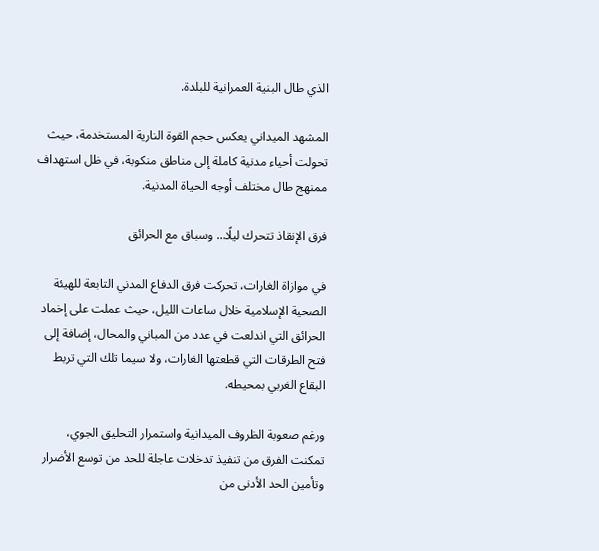الذي طال البنية العمرانية للبلدة.

المشهد الميداني يعكس حجم القوة النارية المستخدمة، حيث تحولت أحياء مدنية كاملة إلى مناطق منكوبة، في ظل استهداف ممنهج طال مختلف أوجه الحياة المدنية.

فرق الإنقاذ تتحرك ليلًا… وسباق مع الحرائق

في موازاة الغارات، تحركت فرق الدفاع المدني التابعة للهيئة الصحية الإسلامية خلال ساعات الليل، حيث عملت على إخماد الحرائق التي اندلعت في عدد من المباني والمحال، إضافة إلى فتح الطرقات التي قطعتها الغارات، ولا سيما تلك التي تربط البقاع الغربي بمحيطه.

ورغم صعوبة الظروف الميدانية واستمرار التحليق الجوي، تمكنت الفرق من تنفيذ تدخلات عاجلة للحد من توسع الأضرار وتأمين الحد الأدنى من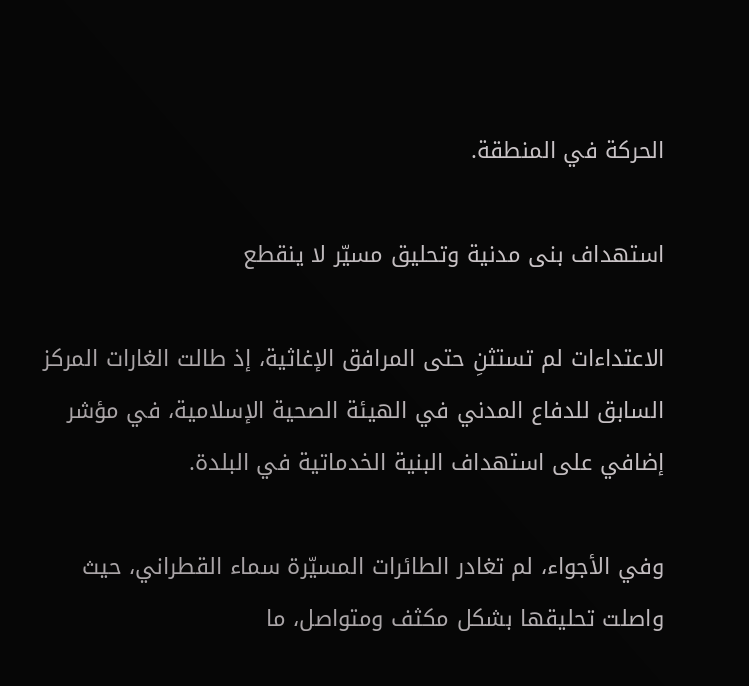الحركة في المنطقة.

استهداف بنى مدنية وتحليق مسيّر لا ينقطع

الاعتداءات لم تستثنِ حتى المرافق الإغاثية، إذ طالت الغارات المركز السابق للدفاع المدني في الهيئة الصحية الإسلامية، في مؤشر إضافي على استهداف البنية الخدماتية في البلدة.

وفي الأجواء، لم تغادر الطائرات المسيّرة سماء القطراني، حيث واصلت تحليقها بشكل مكثف ومتواصل، ما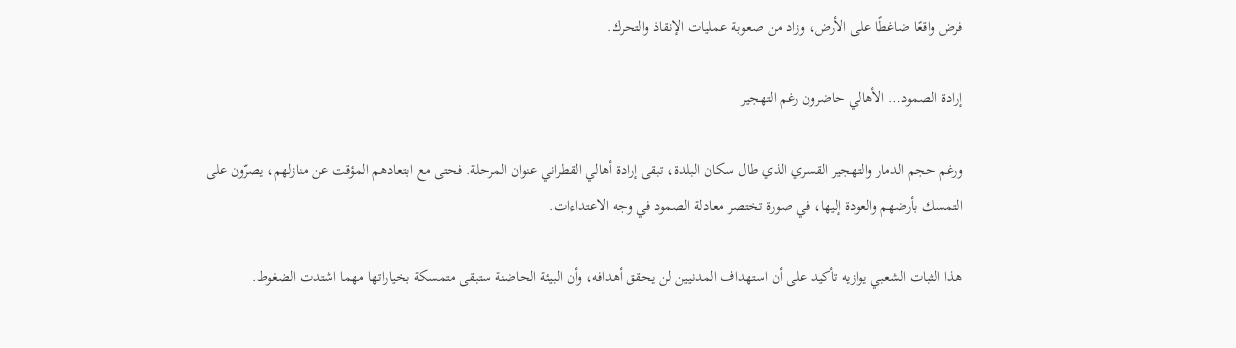فرض واقعًا ضاغطًا على الأرض، وزاد من صعوبة عمليات الإنقاذ والتحرك.

إرادة الصمود… الأهالي حاضرون رغم التهجير

ورغم حجم الدمار والتهجير القسري الذي طال سكان البلدة، تبقى إرادة أهالي القطراني عنوان المرحلة. فحتى مع ابتعادهم المؤقت عن منازلهم، يصرّون على التمسك بأرضهم والعودة إليها، في صورة تختصر معادلة الصمود في وجه الاعتداءات.

هذا الثبات الشعبي يوازيه تأكيد على أن استهداف المدنيين لن يحقق أهدافه، وأن البيئة الحاضنة ستبقى متمسكة بخياراتها مهما اشتدت الضغوط.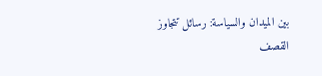بين الميدان والسياسة: رسائل تتجاوز القصف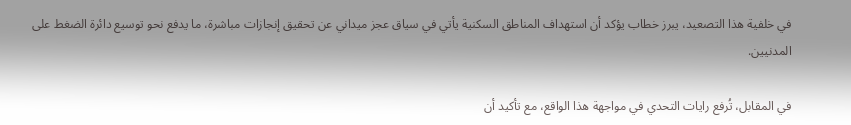في خلفية هذا التصعيد، يبرز خطاب يؤكد أن استهداف المناطق السكنية يأتي في سياق عجز ميداني عن تحقيق إنجازات مباشرة، ما يدفع نحو توسيع دائرة الضغط على المدنيين.

في المقابل، تُرفع رايات التحدي في مواجهة هذا الواقع، مع تأكيد أن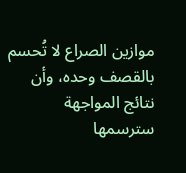موازين الصراع لا تُحسم بالقصف وحده، وأن نتائج المواجهة سترسمها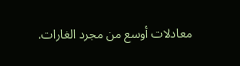معادلات أوسع من مجرد الغارات.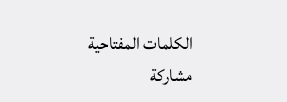الكلمات المفتاحية
مشاركة